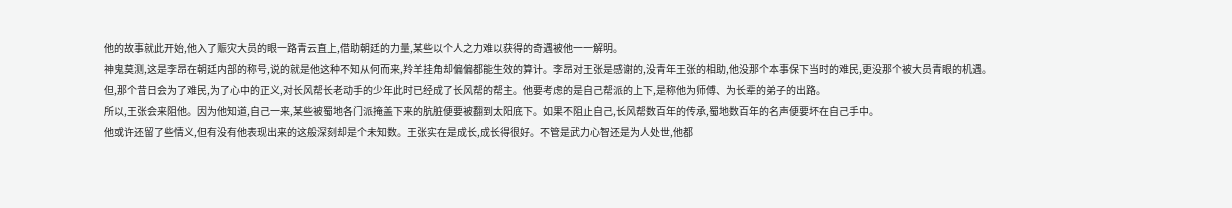他的故事就此开始,他入了赈灾大员的眼一路青云直上,借助朝廷的力量,某些以个人之力难以获得的奇遇被他一一解明。
神鬼莫测,这是李昂在朝廷内部的称号,说的就是他这种不知从何而来,羚羊挂角却偏偏都能生效的算计。李昂对王张是感谢的,没青年王张的相助,他没那个本事保下当时的难民,更没那个被大员青眼的机遇。
但,那个昔日会为了难民,为了心中的正义,对长风帮长老动手的少年此时已经成了长风帮的帮主。他要考虑的是自己帮派的上下,是称他为师傅、为长辈的弟子的出路。
所以,王张会来阻他。因为他知道,自己一来,某些被蜀地各门派掩盖下来的肮脏便要被翻到太阳底下。如果不阻止自己,长风帮数百年的传承,蜀地数百年的名声便要坏在自己手中。
他或许还留了些情义,但有没有他表现出来的这般深刻却是个未知数。王张实在是成长,成长得很好。不管是武力心智还是为人处世,他都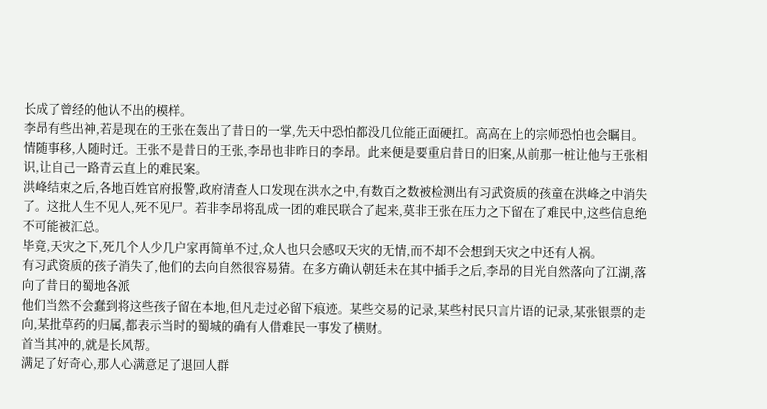长成了曾经的他认不出的模样。
李昂有些出神,若是现在的王张在轰出了昔日的一掌,先天中恐怕都没几位能正面硬扛。高高在上的宗师恐怕也会瞩目。
情随事移,人随时迁。王张不是昔日的王张,李昂也非昨日的李昂。此来便是要重启昔日的旧案,从前那一桩让他与王张相识,让自己一路青云直上的难民案。
洪峰结束之后,各地百姓官府报警,政府清查人口发现在洪水之中,有数百之数被检测出有习武资质的孩童在洪峰之中消失了。这批人生不见人,死不见尸。若非李昂将乱成一团的难民联合了起来,莫非王张在压力之下留在了难民中,这些信息绝不可能被汇总。
毕竟,天灾之下,死几个人少几户家再简单不过,众人也只会感叹天灾的无情,而不却不会想到天灾之中还有人祸。
有习武资质的孩子消失了,他们的去向自然很容易猜。在多方确认朝廷未在其中插手之后,李昂的目光自然落向了江湖,落向了昔日的蜀地各派
他们当然不会蠢到将这些孩子留在本地,但凡走过必留下痕迹。某些交易的记录,某些村民只言片语的记录,某张银票的走向,某批草药的归属,都表示当时的蜀城的确有人借难民一事发了横财。
首当其冲的,就是长风帮。
满足了好奇心,那人心满意足了退回人群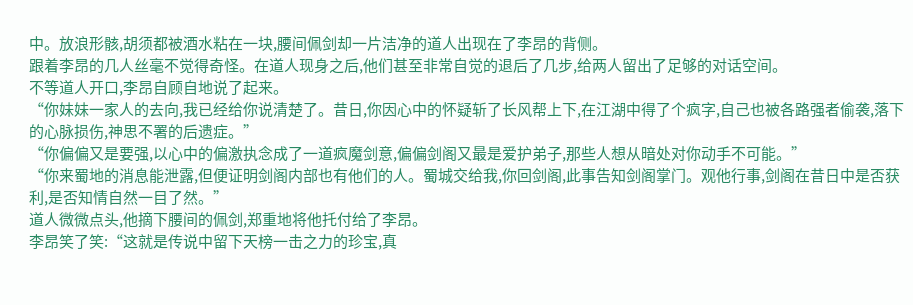中。放浪形骸,胡须都被酒水粘在一块,腰间佩剑却一片洁净的道人出现在了李昂的背侧。
跟着李昂的几人丝毫不觉得奇怪。在道人现身之后,他们甚至非常自觉的退后了几步,给两人留出了足够的对话空间。
不等道人开口,李昂自顾自地说了起来。
“你妹妹一家人的去向,我已经给你说清楚了。昔日,你因心中的怀疑斩了长风帮上下,在江湖中得了个疯字,自己也被各路强者偷袭,落下的心脉损伤,神思不署的后遗症。”
“你偏偏又是要强,以心中的偏激执念成了一道疯魔剑意,偏偏剑阁又最是爱护弟子,那些人想从暗处对你动手不可能。”
“你来蜀地的消息能泄露,但便证明剑阁内部也有他们的人。蜀城交给我,你回剑阁,此事告知剑阁掌门。观他行事,剑阁在昔日中是否获利,是否知情自然一目了然。”
道人微微点头,他摘下腰间的佩剑,郑重地将他托付给了李昂。
李昂笑了笑:“这就是传说中留下天榜一击之力的珍宝,真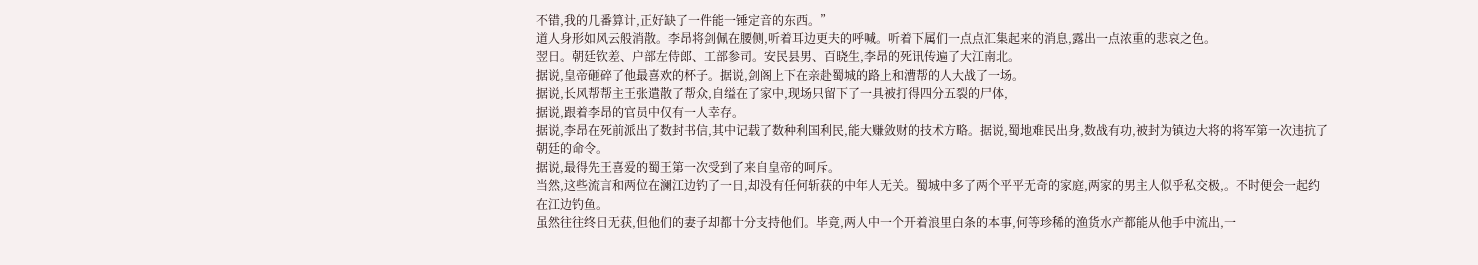不错,我的几番算计,正好缺了一件能一锤定音的东西。”
道人身形如风云般消散。李昂将剑佩在腰侧,听着耳边更夫的呼喊。听着下属们一点点汇集起来的消息,露出一点浓重的悲哀之色。
翌日。朝廷钦差、户部左侍郎、工部参司。安民县男、百晓生,李昂的死讯传遍了大江南北。
据说,皇帝砸碎了他最喜欢的杯子。据说,剑阁上下在亲赴蜀城的路上和漕帮的人大战了一场。
据说,长风帮帮主王张遣散了帮众,自缢在了家中,现场只留下了一具被打得四分五裂的尸体,
据说,跟着李昂的官员中仅有一人幸存。
据说,李昂在死前派出了数封书信,其中记载了数种利国利民,能大赚敛财的技术方略。据说,蜀地难民出身,数战有功,被封为镇边大将的将军第一次违抗了朝廷的命令。
据说,最得先王喜爱的蜀王第一次受到了来自皇帝的呵斥。
当然,这些流言和两位在澜江边钓了一日,却没有任何斩获的中年人无关。蜀城中多了两个平平无奇的家庭,两家的男主人似乎私交极,。不时便会一起约在江边钓鱼。
虽然往往终日无获,但他们的妻子却都十分支持他们。毕竟,两人中一个开着浪里白条的本事,何等珍稀的渔货水产都能从他手中流出,一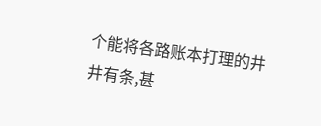个能将各路账本打理的井井有条,甚